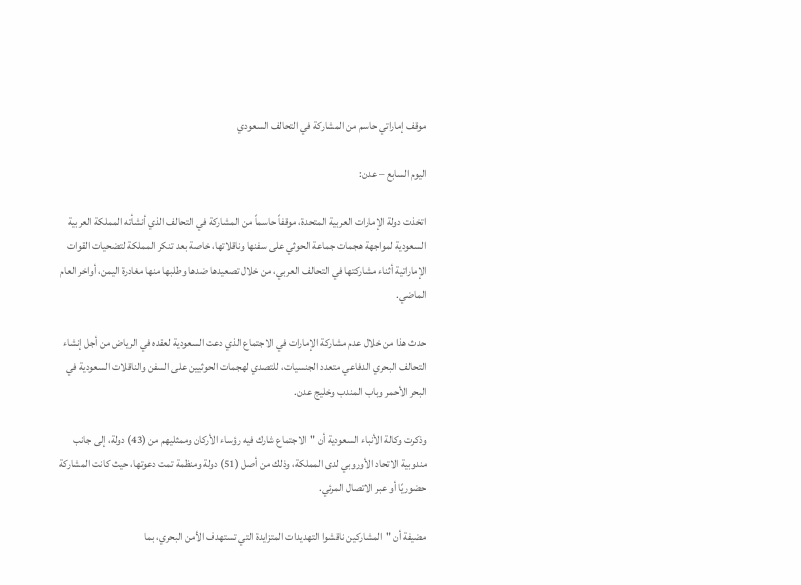موقف إماراتي حاسم من المشاركة في التحالف السعودي

اليوم السابع – عدن:

اتخذت دولة الإمارات العربية المتحدة، موقفاً حاسماً من المشاركة في التحالف الذي أنشأته المملكة العربية السعودية لمواجهة هجمات جماعة الحوثي على سفنها وناقلاتها، خاصة بعد تنكر المملكة لتضحيات القوات الإماراتية أثناء مشاركتها في التحالف العربي، من خلال تصعيدها ضدها وطلبها منها مغادرة اليمن، أواخر العام الماضي.

حدث هذا من خلال عدم مشاركة الإمارات في الاجتماع الذي دعت السعودية لعقده في الرياض من أجل إنشاء التحالف البحري الدفاعي متعدد الجنسيات، للتصدي لهجمات الحوثيين على السفن والناقلات السعودية في البحر الأحمر وباب المندب وخليج عدن.

وذكرت وكالة الأنباء السعودية أن "الاجتماع شارك فيه رؤساء الأركان وممثليهم من (43) دولة، إلى جانب مندوبية الاتحاد الأوروبي لدى المملكة، وذلك من أصل (51) دولة ومنظمة تمت دعوتها، حيث كانت المشاركة حضوريًا أو عبر الاتصال المرئي.

مضيفة أن "المشاركين ناقشوا التهديدات المتزايدة التي تستهدف الأمن البحري، بما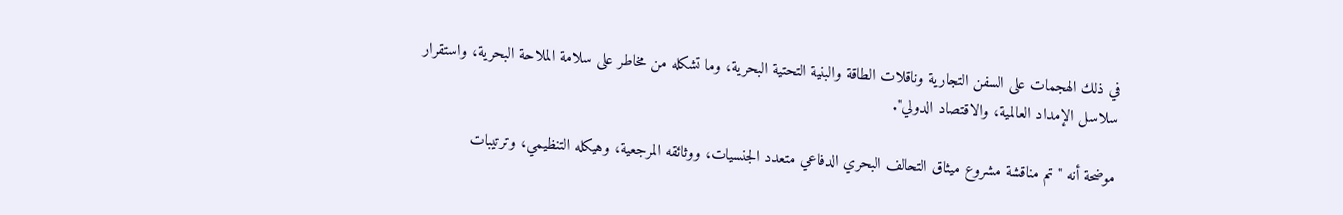في ذلك الهجمات على السفن التجارية وناقلات الطاقة والبنية التحتية البحرية، وما تشكله من مخاطر على سلامة الملاحة البحرية، واستقرار سلاسل الإمداد العالمية، والاقتصاد الدولي".

موضحة أنه "تم مناقشة مشروع ميثاق التحالف البحري الدفاعي متعدد الجنسيات، ووثائقه المرجعية، وهيكله التنظيمي، وترتيبات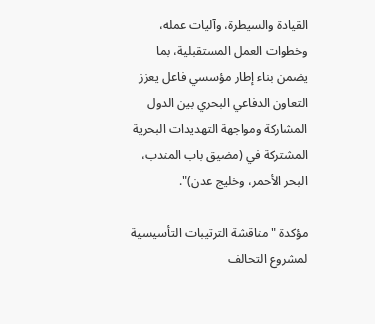القيادة والسيطرة، وآليات عمله، وخطوات العمل المستقبلية، بما يضمن بناء إطار مؤسسي فاعل يعزز التعاون الدفاعي البحري بين الدول المشاركة ومواجهة التهديدات البحرية المشتركة في (مضيق باب المندب، البحر الأحمر، وخليج عدن)".

مؤكدة "مناقشة الترتيبات التأسيسية لمشروع التحالف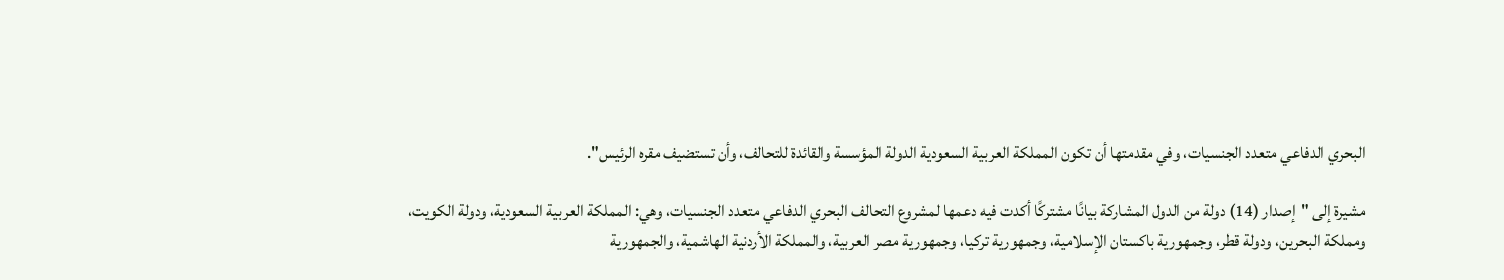البحري الدفاعي متعدد الجنسيات، وفي مقدمتها أن تكون المملكة العربية السعودية الدولة المؤسسة والقائدة للتحالف، وأن تستضيف مقره الرئيس".

مشيرة إلى "إصدار (14) دولة من الدول المشاركة بيانًا مشتركًا أكدت فيه دعمها لمشروع التحالف البحري الدفاعي متعدد الجنسيات، وهي: المملكة العربية السعودية، ودولة الكويت، ومملكة البحرين، ودولة قطر، وجمهورية باكستان الإسلامية، وجمهورية تركيا، وجمهورية مصر العربية، والمملكة الأردنية الهاشمية، والجمهورية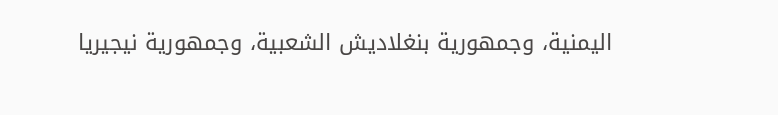اليمنية، وجمهورية بنغلاديش الشعبية، وجمهورية نيجيريا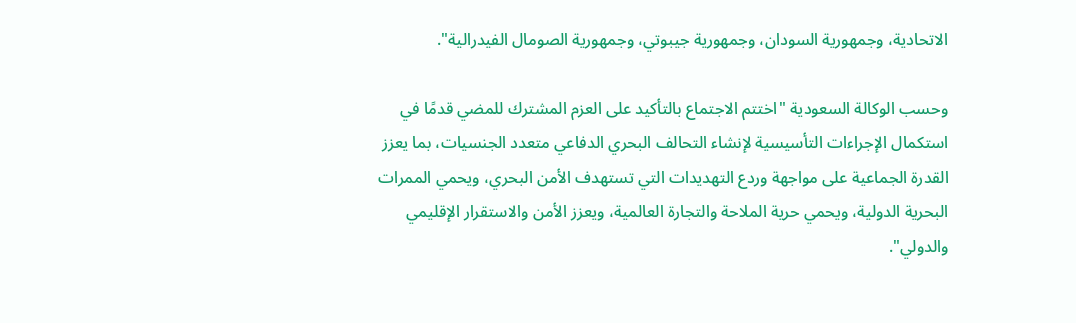الاتحادية، وجمهورية السودان، وجمهورية جيبوتي، وجمهورية الصومال الفيدرالية".

وحسب الوكالة السعودية "اختتم الاجتماع بالتأكيد على العزم المشترك للمضي قدمًا في استكمال الإجراءات التأسيسية لإنشاء التحالف البحري الدفاعي متعدد الجنسيات، بما يعزز القدرة الجماعية على مواجهة وردع التهديدات التي تستهدف الأمن البحري، ويحمي الممرات البحرية الدولية، ويحمي حرية الملاحة والتجارة العالمية، ويعزز الأمن والاستقرار الإقليمي والدولي".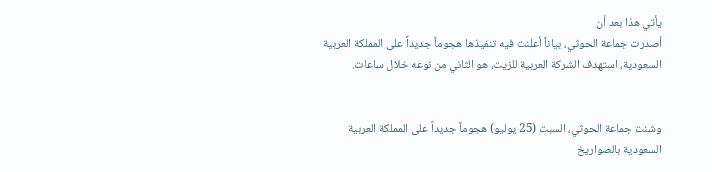يأتي هذا بعد أن
أصدرت جماعة الحوثي، بياناً أعلنت فيه تنفيذها هجوماً جديداً على المملكة العربية السعودية، استهدف الشركة العربية للزيت، هو الثاني من نوعه خلال ساعات.


وشنت جماعة الحوثي، السبت (25 يوليو) هجوماً جديداً على المملكة العربية السعودية بالصواريخ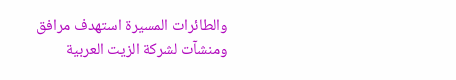والطائرات المسيرة استهدف مرافق ومنشآت لشركة الزيت العربية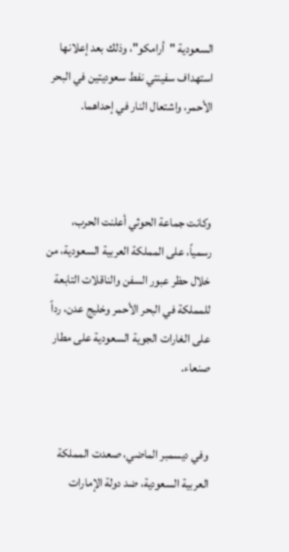السعودية "أرامكو"، وذلك بعد إعلانها استهداف سفينتي نفط سعوديتين في البحر الأحمر، واشتعال النار في إحداهما.



وكانت جماعة الحوثي أعلنت الحرب، رسمياً، على المملكة العربية السعودية، من خلال حظر عبور السفن والناقلات التابعة للمملكة في البحر الأحمر وخليج عدن، رداً على الغارات الجوية السعودية على مطار صنعاء.


وفي ديسمبر الماضي، صعدت المملكة العربية السعودية، ضد دولة الإمارات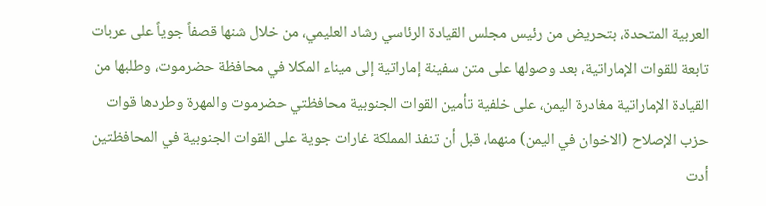العربية المتحدة، بتحريض من رئيس مجلس القيادة الرئاسي رشاد العليمي، من خلال شنها قصفاً جوياً على عربات تابعة للقوات الإماراتية، بعد وصولها على متن سفينة إماراتية إلى ميناء المكلا في محافظة حضرموت، وطلبها من القيادة الإماراتية مغادرة اليمن، على خلفية تأمين القوات الجنوبية محافظتي حضرموت والمهرة وطردها قوات حزب الإصلاح (الاخوان في اليمن) منهما، قبل أن تنفذ المملكة غارات جوية على القوات الجنوبية في المحافظتين أدت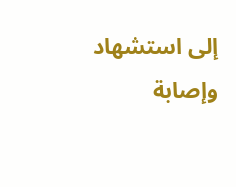إلى استشهاد وإصابة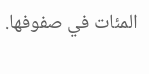المئات في صفوفها.